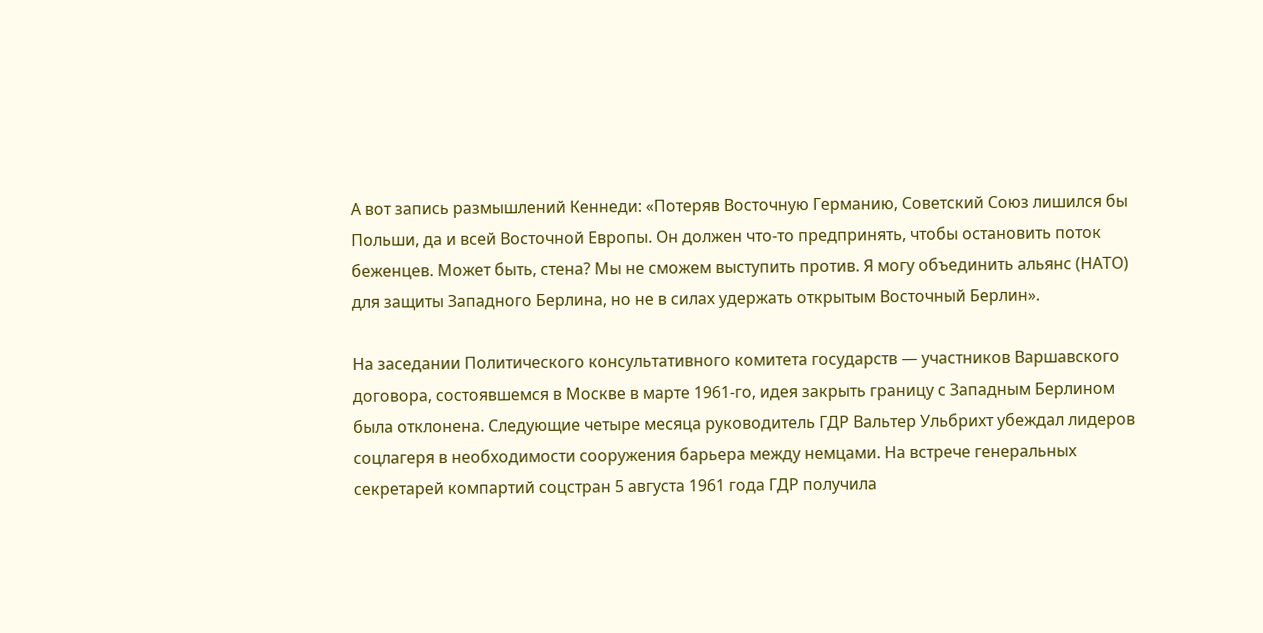А вот запись размышлений Кеннеди: «Потеряв Восточную Германию, Советский Союз лишился бы Польши, да и всей Восточной Европы. Он должен что-то предпринять, чтобы остановить поток беженцев. Может быть, стена? Мы не сможем выступить против. Я могу объединить альянс (НАТО) для защиты Западного Берлина, но не в силах удержать открытым Восточный Берлин».

На заседании Политического консультативного комитета государств — участников Варшавского договора, состоявшемся в Москве в марте 1961-го, идея закрыть границу с Западным Берлином была отклонена. Следующие четыре месяца руководитель ГДР Вальтер Ульбрихт убеждал лидеров соцлагеря в необходимости сооружения барьера между немцами. На встрече генеральных секретарей компартий соцстран 5 августа 1961 года ГДР получила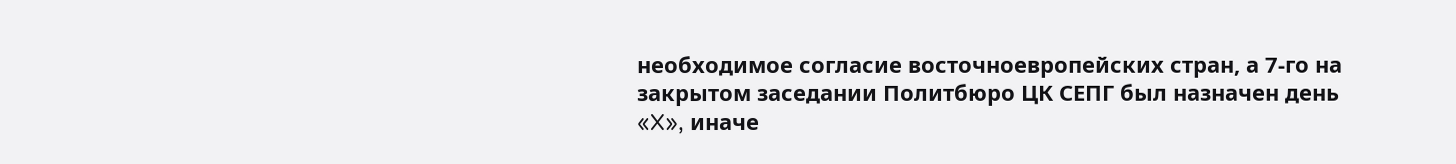необходимое согласие восточноевропейских стран, а 7-го на закрытом заседании Политбюро ЦК СЕПГ был назначен день «X», иначе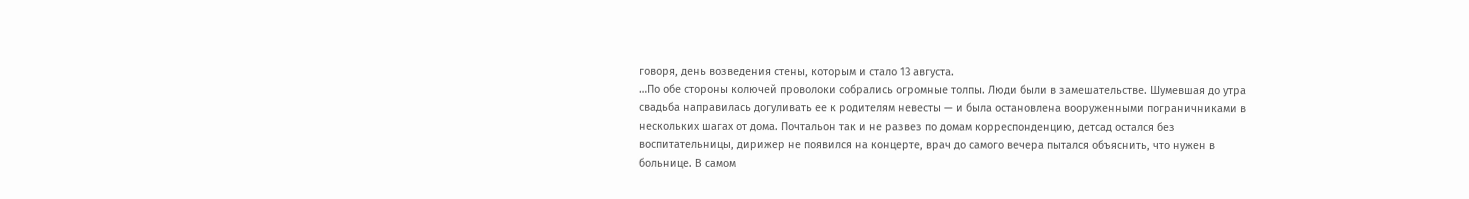говоря, день возведения стены, которым и стало 13 августа.
…По обе стороны колючей проволоки собрались огромные толпы. Люди были в замешательстве. Шумевшая до утра свадьба направилась догуливать ее к родителям невесты — и была остановлена вооруженными пограничниками в нескольких шагах от дома. Почтальон так и не развез по домам корреспонденцию, детсад остался без воспитательницы, дирижер не появился на концерте, врач до самого вечера пытался объяснить, что нужен в больнице. В самом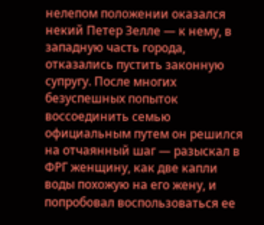нелепом положении оказался некий Петер Зелле — к нему, в западную часть города, отказались пустить законную супругу. После многих безуспешных попыток воссоединить семью официальным путем он решился на отчаянный шаг — разыскал в ФРГ женщину, как две капли воды похожую на его жену, и попробовал воспользоваться ее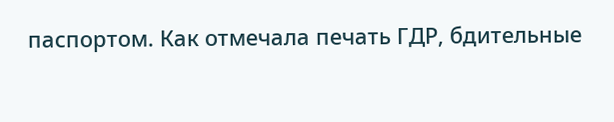паспортом. Как отмечала печать ГДР, бдительные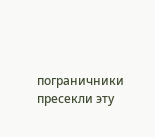пограничники пресекли эту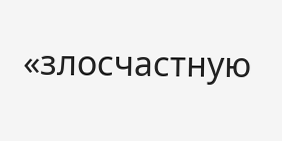«злосчастную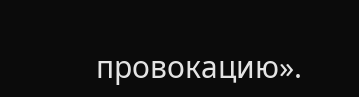провокацию».